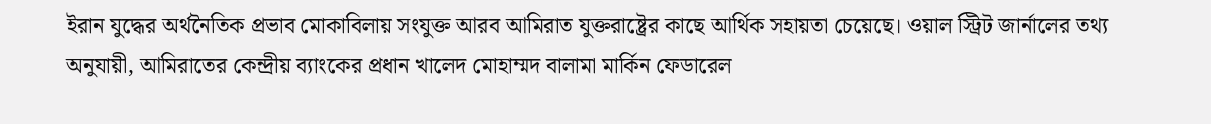ইরান যুদ্ধের অর্থনৈতিক প্রভাব মোকাবিলায় সংযুক্ত আরব আমিরাত যুক্তরাষ্ট্রের কাছে আর্থিক সহায়তা চেয়েছে। ওয়াল স্ট্রিট জার্নালের তথ্য অনুযায়ী, আমিরাতের কেন্দ্রীয় ব্যাংকের প্রধান খালেদ মোহাম্মদ বালামা মার্কিন ফেডারেল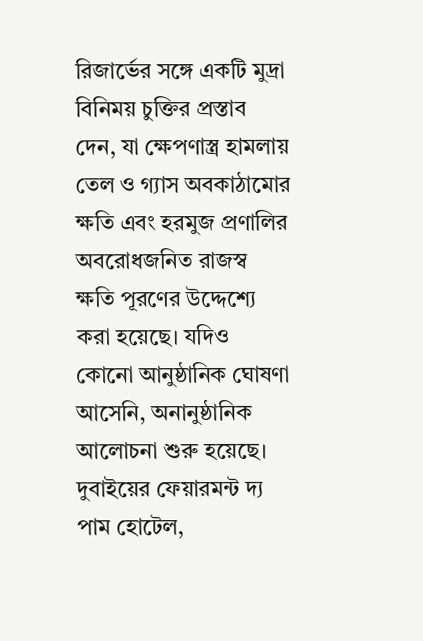রিজার্ভের সঙ্গে একটি মুদ্রা বিনিময় চুক্তির প্রস্তাব দেন, যা ক্ষেপণাস্ত্র হামলায় তেল ও গ্যাস অবকাঠামোর ক্ষতি এবং হরমুজ প্রণালির অবরোধজনিত রাজস্ব ক্ষতি পূরণের উদ্দেশ্যে করা হয়েছে। যদিও কোনো আনুষ্ঠানিক ঘোষণা আসেনি, অনানুষ্ঠানিক আলোচনা শুরু হয়েছে।
দুবাইয়ের ফেয়ারমন্ট দ্য পাম হোটেল,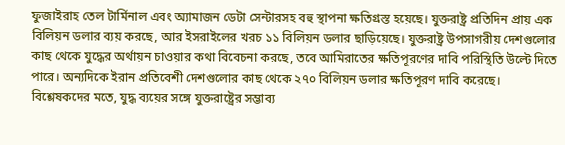ফুজাইরাহ তেল টার্মিনাল এবং অ্যামাজন ডেটা সেন্টারসহ বহু স্থাপনা ক্ষতিগ্রস্ত হয়েছে। যুক্তরাষ্ট্র প্রতিদিন প্রায় এক বিলিয়ন ডলার ব্যয় করছে, আর ইসরাইলের খরচ ১১ বিলিয়ন ডলার ছাড়িয়েছে। যুক্তরাষ্ট্র উপসাগরীয় দেশগুলোর কাছ থেকে যুদ্ধের অর্থায়ন চাওয়ার কথা বিবেচনা করছে, তবে আমিরাতের ক্ষতিপূরণের দাবি পরিস্থিতি উল্টে দিতে পারে। অন্যদিকে ইরান প্রতিবেশী দেশগুলোর কাছ থেকে ২৭০ বিলিয়ন ডলার ক্ষতিপূরণ দাবি করেছে।
বিশ্লেষকদের মতে, যুদ্ধ ব্যয়ের সঙ্গে যুক্তরাষ্ট্রের সম্ভাব্য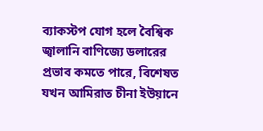ব্যাকস্টপ যোগ হলে বৈশ্বিক জ্বালানি বাণিজ্যে ডলারের প্রভাব কমতে পারে, বিশেষত যখন আমিরাত চীনা ইউয়ানে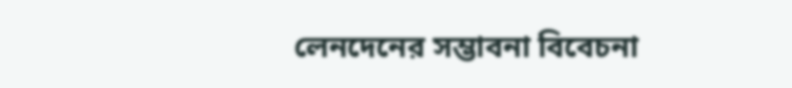লেনদেনের সম্ভাবনা বিবেচনা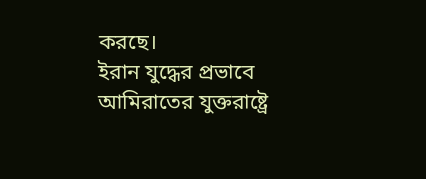করছে।
ইরান যুদ্ধের প্রভাবে আমিরাতের যুক্তরাষ্ট্রে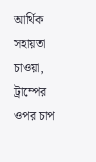আর্থিক সহায়তা চাওয়া, ট্রাম্পের ওপর চাপ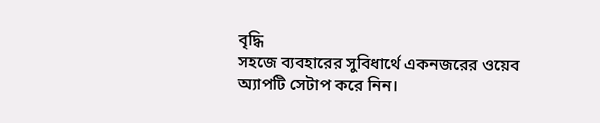বৃদ্ধি
সহজে ব্যবহারের সুবিধার্থে একনজরের ওয়েব অ্যাপটি সেটাপ করে নিন।